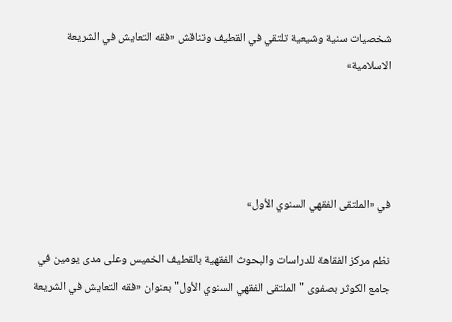شخصيات سنية وشيعية تلتقي في القطيف وتناقش «فقه التعايش في الشريعة الاسلامية»




في «الملتقى الفقهي السنوي الأول»

نظم مركز الفقاهة للدراسات والبحوث الفقهية بالقطيف الخميس وعلى مدى يومين في جامع الكوثر بصفوى "الملتقى الفقهي السنوي الأول" بعنوان «فقه التعايش في الشريعة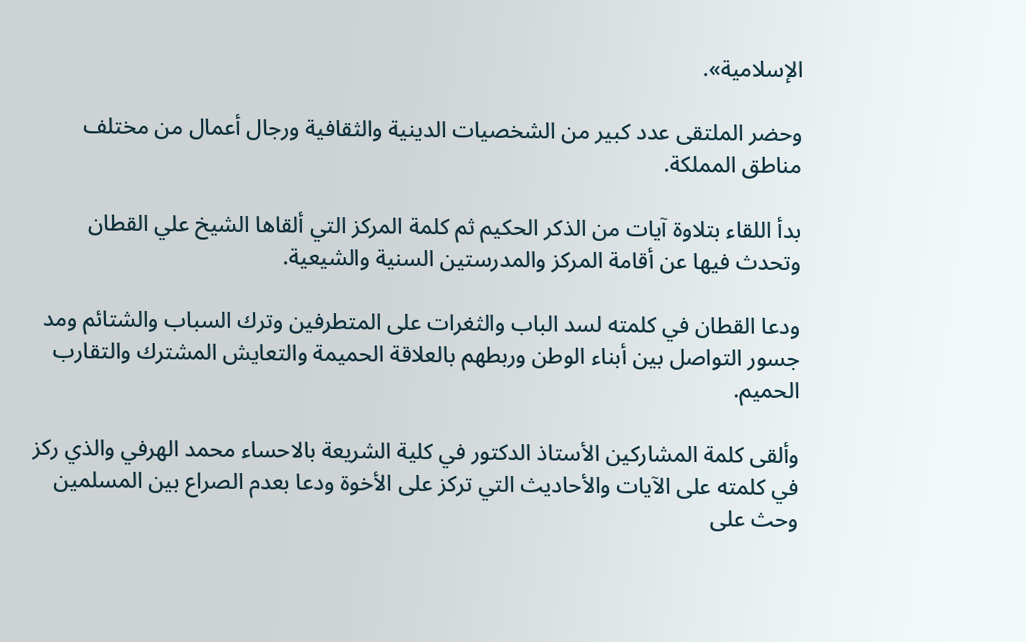الإسلامية».

وحضر الملتقى عدد كبير من الشخصيات الدينية والثقافية ورجال أعمال من مختلف مناطق المملكة.

بدأ اللقاء بتلاوة آيات من الذكر الحكيم ثم كلمة المركز التي ألقاها الشيخ علي القطان وتحدث فيها عن أقامة المركز والمدرستين السنية والشيعية.

ودعا القطان في كلمته لسد الباب والثغرات على المتطرفين وترك السباب والشتائم ومد جسور التواصل بين أبناء الوطن وربطهم بالعلاقة الحميمة والتعايش المشترك والتقارب الحميم.

وألقى كلمة المشاركين الأستاذ الدكتور في كلية الشريعة بالاحساء محمد الهرفي والذي ركز في كلمته على الآيات والأحاديث التي تركز على الأخوة ودعا بعدم الصراع بين المسلمين وحث على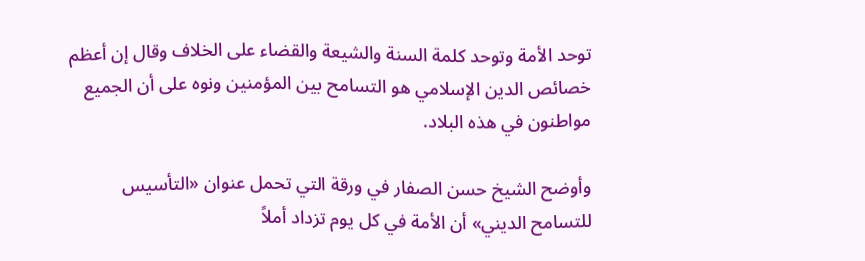توحد الأمة وتوحد كلمة السنة والشيعة والقضاء على الخلاف وقال إن أعظم خصائص الدين الإسلامي هو التسامح بين المؤمنين ونوه على أن الجميع مواطنون في هذه البلاد.

وأوضح الشيخ حسن الصفار في ورقة التي تحمل عنوان «التأسيس للتسامح الديني» أن الأمة في كل يوم تزداد أملاً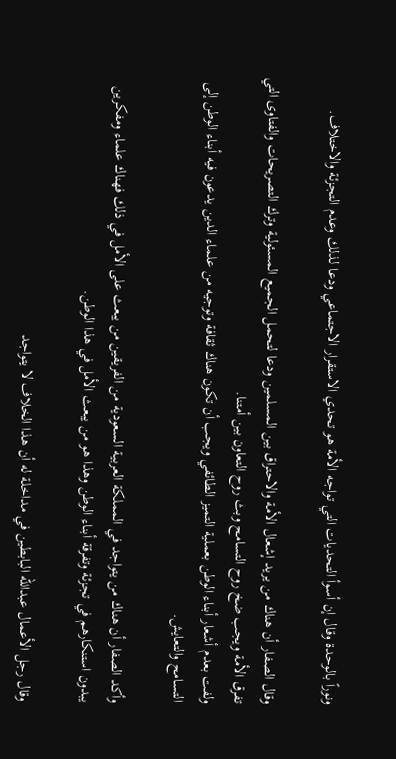ونوراً بالوحدة وقال إن أسوأ التحديات التي تواجه الأمة هو تحدي الاستقرار الاجتماعي ودعا لذلك وعدم التجزئة والاختلاف.

وقال الصفار أن هناك من يريد إشعال الأمة والاحتراق بين المسلمين ودعا لتحمل الجميع المسئولية وترك التصريحات والفتاوى التي تفرق الأمة ويجب ضخ روح التسامح وبث روح التعاون بين أمتنا.
ولفت بعدم أشعار أبناء الوطن بعملية التميز الطائفي ويجب أن تكون هناك ثقافة وتوجيه من علماء الدين يدعون فيه أبناء الوطن إلى التسامح والتعايش.

وأكد الصفار أن هناك من يتواجد في المملكة العربية السعودية من الفريقين من يبعث على الأمل في ذلك فهناك علماء ومفكرين يبدون استنكارهم في تجزئة وتفرقة أبناء الوطن وهذا هو من يبعث الأمل في هذا الوطن.

وقال رجل الأعمال عبدالله البابطين في مداخلة له أن هذا الخلاف لا يتواجد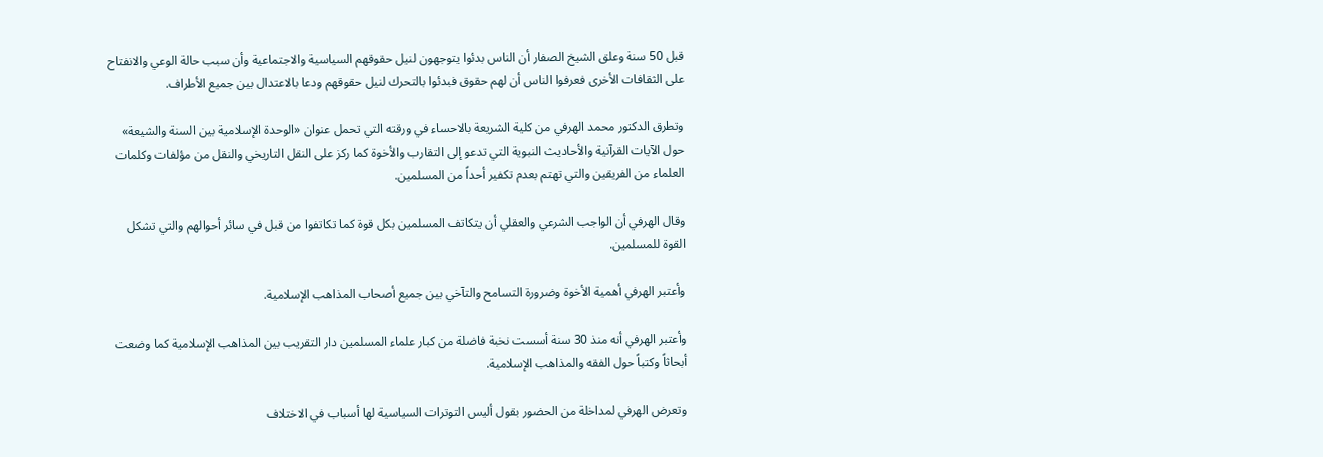قبل 50 سنة وعلق الشيخ الصفار أن الناس بدئوا يتوجهون لنيل حقوقهم السياسية والاجتماعية وأن سبب حالة الوعي والانفتاح على الثقافات الأخرى فعرفوا الناس أن لهم حقوق فبدئوا بالتحرك لنيل حقوقهم ودعا بالاعتدال بين جميع الأطراف.

وتطرق الدكتور محمد الهرفي من كلية الشريعة بالاحساء في ورقته التي تحمل عنوان «الوحدة الإسلامية بين السنة والشيعة» حول الآيات القرآنية والأحاديث النبوية التي تدعو إلى التقارب والأخوة كما ركز على النقل التاريخي والنقل من مؤلفات وكلمات العلماء من الفريقين والتي تهتم بعدم تكفير أحداً من المسلمين.

وقال الهرفي أن الواجب الشرعي والعقلي أن يتكاتف المسلمين بكل قوة كما تكاتفوا من قبل في سائر أحوالهم والتي تشكل القوة للمسلمين.

وأعتبر الهرفي أهمية الأخوة وضرورة التسامح والتآخي بين جميع أصحاب المذاهب الإسلامية.

وأعتبر الهرفي أنه منذ 30 سنة أسست نخبة فاضلة من كبار علماء المسلمين دار التقريب بين المذاهب الإسلامية كما وضعت أبحاثاً وكتباً حول الفقه والمذاهب الإسلامية.

وتعرض الهرفي لمداخلة من الحضور بقول أليس التوترات السياسية لها أسباب في الاختلاف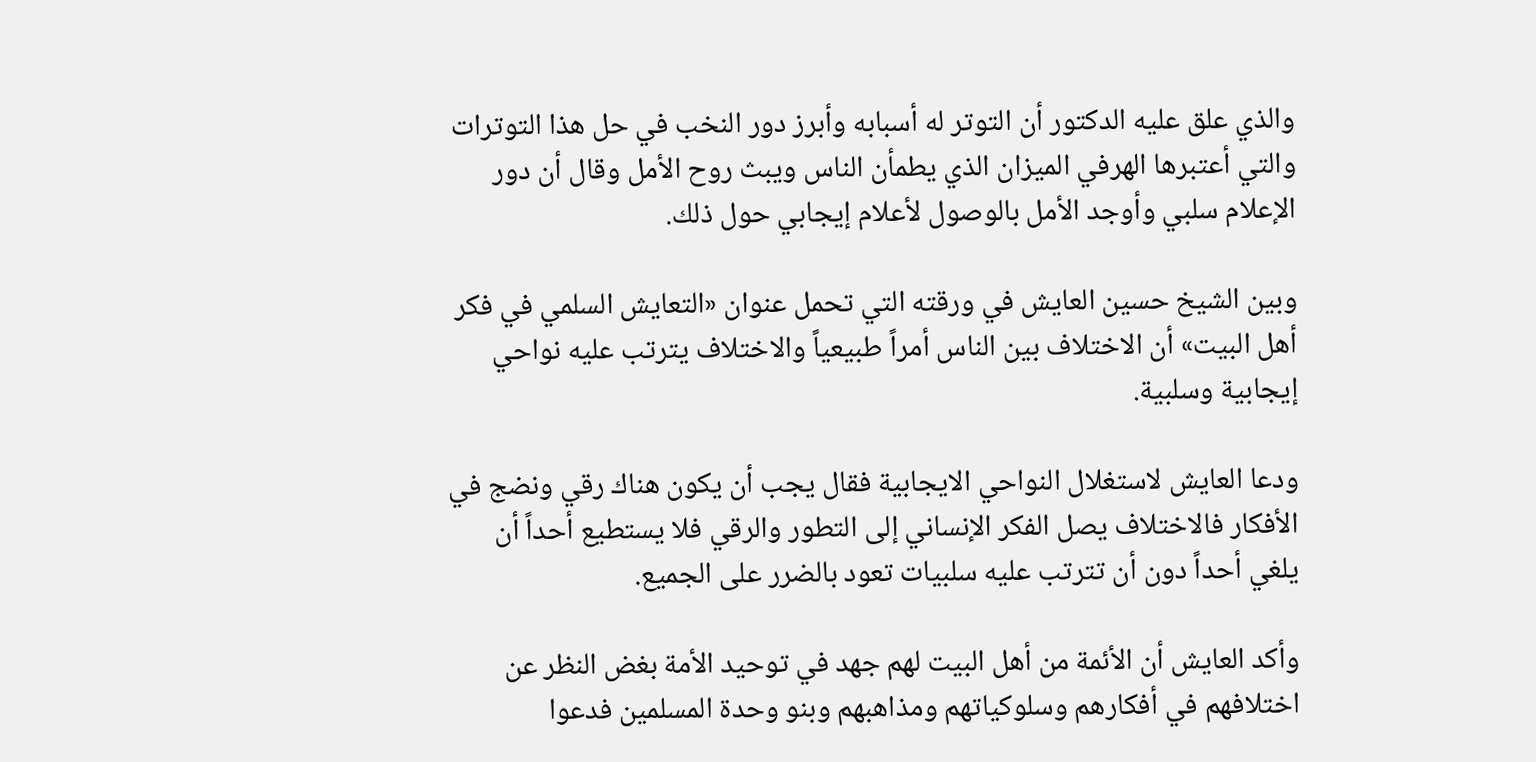والذي علق عليه الدكتور أن التوتر له أسبابه وأبرز دور النخب في حل هذا التوترات والتي أعتبرها الهرفي الميزان الذي يطمأن الناس ويبث روح الأمل وقال أن دور الإعلام سلبي وأوجد الأمل بالوصول لأعلام إيجابي حول ذلك.

وبين الشيخ حسين العايش في ورقته التي تحمل عنوان «التعايش السلمي في فكر أهل البيت» أن الاختلاف بين الناس أمراً طبيعياً والاختلاف يترتب عليه نواحي إيجابية وسلبية.

ودعا العايش لاستغلال النواحي الايجابية فقال يجب أن يكون هناك رقي ونضج في الأفكار فالاختلاف يصل الفكر الإنساني إلى التطور والرقي فلا يستطيع أحداً أن يلغي أحداً دون أن تترتب عليه سلبيات تعود بالضرر على الجميع.

وأكد العايش أن الأئمة من أهل البيت لهم جهد في توحيد الأمة بغض النظر عن اختلافهم في أفكارهم وسلوكياتهم ومذاهبهم وبنو وحدة المسلمين فدعوا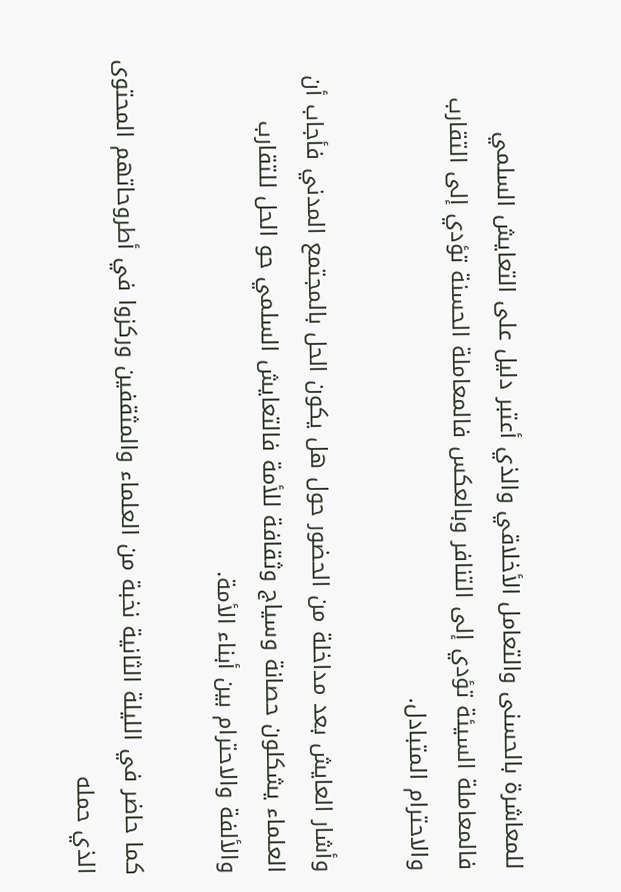للمعاشرة بالحسنى والتعامل الأخلاقي والذي أعتبر دليل على التعايش السلمي فالمعاملة السيئة تؤدي إلى التنافر وبالعكس فالمعاملة الحسنة تؤدي إلى التقارب والاحترام المتبادل.

وأشار العايش بعد مداخلة من الحضور حول هل يكون الحل بالمجتمع المدني فأجاب أن العلماء يشكلون حصانة وسياج وثقافة للأمة فالتعايش السلمي حو الحل للتقارب والألفة والاحترام بين أبناء الأمة.

كما حاضر في الليلة الثانية نخبة من العلماء والمثقفين وركزوا في أطروحاتهم المحتوى الذي حمله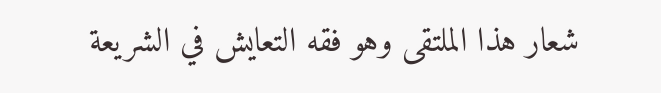شعار هذا الملتقى وهو فقه التعايش في الشريعة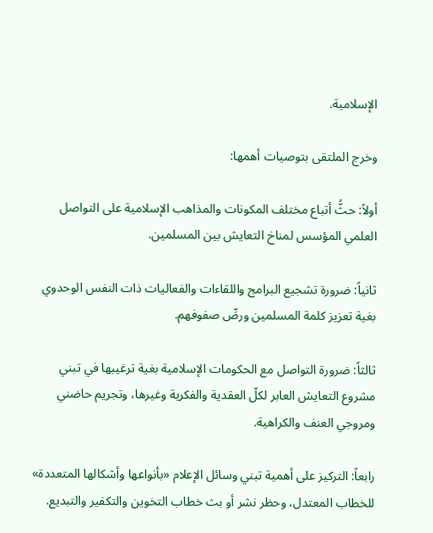الإسلامية.

وخرج الملتقى بتوصيات أهمها:

أولاً: حثُّ أتباع مختلف المكونات والمذاهب الإسلامية على التواصل العلمي المؤسس لمناخ التعايش بين المسلمين.

ثانياً: ضرورة تشجيع البرامج واللقاءات والفعاليات ذات النفس الوحدوي بغية تعزيز كلمة المسلمين ورصِّ صفوفهم.

ثالثاً: ضرورة التواصل مع الحكومات الإسلامية بغية ترغيبها في تبني مشروع التعايش العابر لكلّ العقدية والفكرية وغيرها، وتجريم حاضني ومروجي العنف والكراهية.

رابعاً: التركيز على أهمية تبني وسائل الإعلام «بأنواعها وأشكالها المتعددة» للخطاب المعتدل، وحظر نشر أو بث خطاب التخوين والتكفير والتبديع.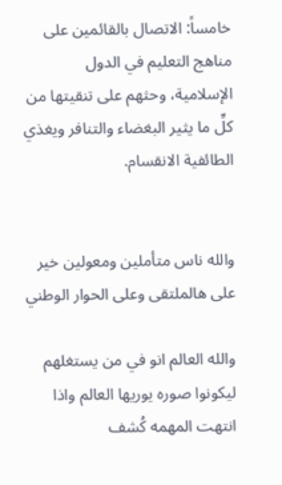خامساً: الاتصال بالقائمين على مناهج التعليم في الدول الإسلامية، وحثهم على تنقيتها من كلِّ ما يثير البغضاء والتنافر ويغذي الطائفية الانقسام.


والله ناس متأملين ومعولين خير على هالملتقى وعلى الحوار الوطني

والله العالم انو في من يستغلهم ليكونوا صوره يوريها العالم واذا انتهت المهمه كُشف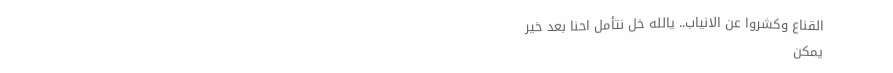القناع وكشروا عن الانياب.. يالله خل نتأمل احنا بعد خير
يمكن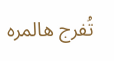تُفرج هالمره